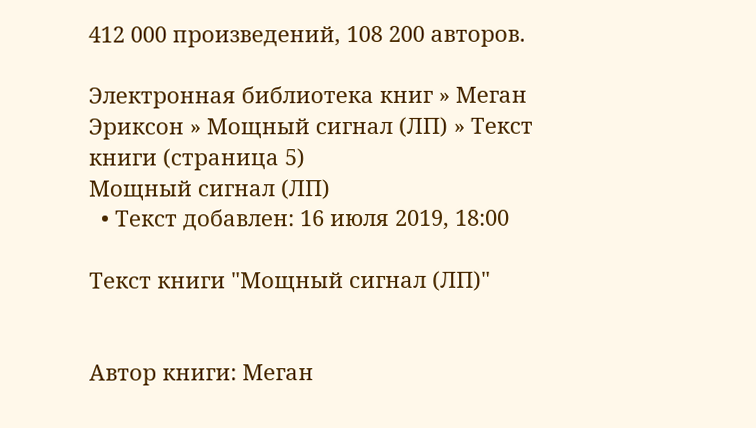412 000 произведений, 108 200 авторов.

Электронная библиотека книг » Меган Эриксон » Мощный сигнал (ЛП) » Текст книги (страница 5)
Мощный сигнал (ЛП)
  • Текст добавлен: 16 июля 2019, 18:00

Текст книги "Мощный сигнал (ЛП)"


Автор книги: Меган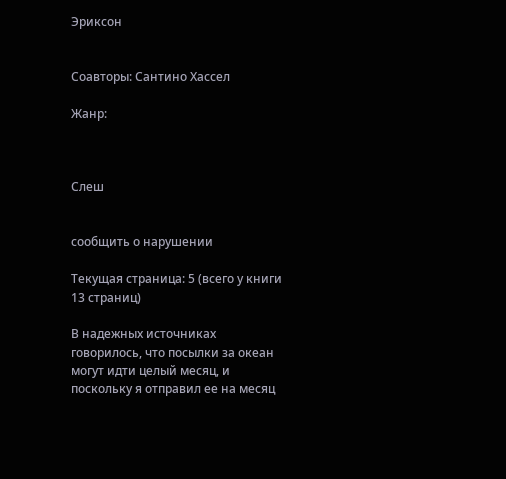Эриксон


Соавторы: Сантино Хассел

Жанр:



Слеш


сообщить о нарушении

Текущая страница: 5 (всего у книги 13 страниц)

В надежных источниках говорилось, что посылки за океан могут идти целый месяц, и поскольку я отправил ее на месяц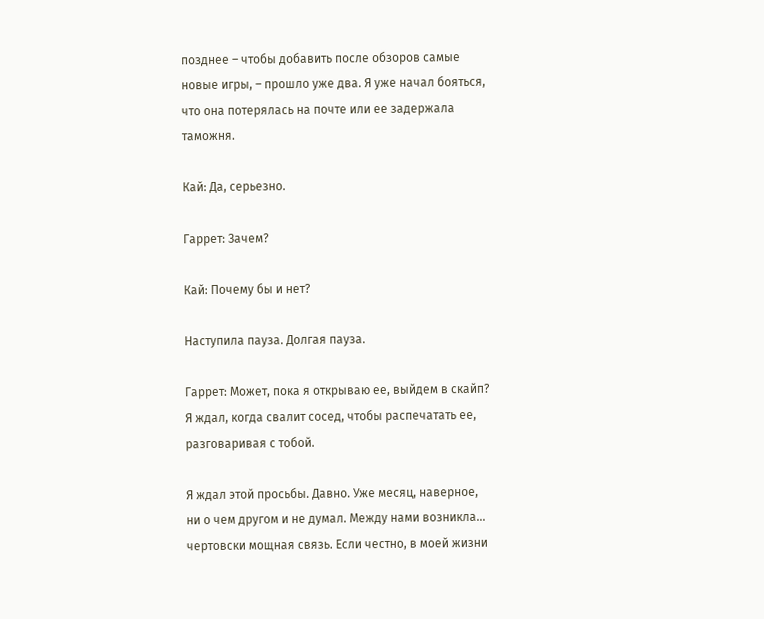позднее – чтобы добавить после обзоров самые новые игры, – прошло уже два. Я уже начал бояться, что она потерялась на почте или ее задержала таможня.

Кай: Да, серьезно.

Гаррет: Зачем?

Кай: Почему бы и нет?

Наступила пауза. Долгая пауза.

Гаррет: Может, пока я открываю ее, выйдем в скайп? Я ждал, когда свалит сосед, чтобы распечатать ее, разговаривая с тобой.

Я ждал этой просьбы. Давно. Уже месяц, наверное, ни о чем другом и не думал. Между нами возникла… чертовски мощная связь. Если честно, в моей жизни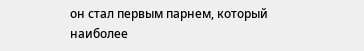он стал первым парнем, который наиболее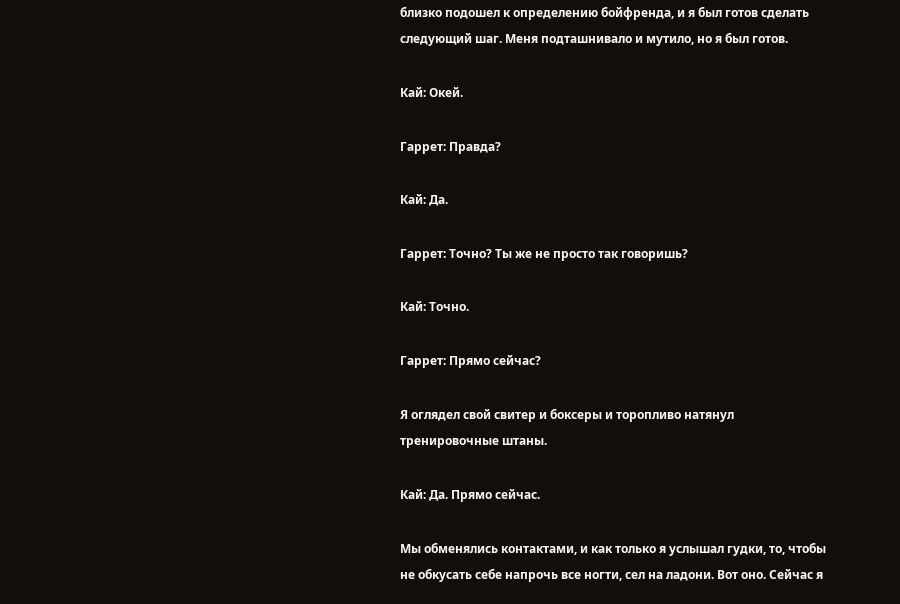близко подошел к определению бойфренда, и я был готов сделать следующий шаг. Меня подташнивало и мутило, но я был готов.

Кай: Окей.

Гаррет: Правда?

Кай: Да.

Гаррет: Точно? Ты же не просто так говоришь?

Кай: Точно.

Гаррет: Прямо сейчас?

Я оглядел свой свитер и боксеры и торопливо натянул тренировочные штаны.

Кай: Да. Прямо сейчас.

Мы обменялись контактами, и как только я услышал гудки, то, чтобы не обкусать себе напрочь все ногти, сел на ладони. Вот оно. Сейчас я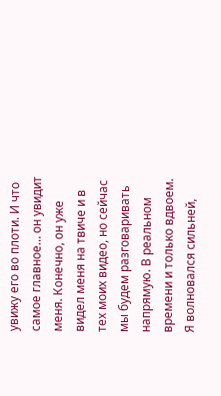увижу его во плоти. И что самое главное… он увидит меня. Конечно, он уже видел меня на твиче и в тех моих видео, но сейчас мы будем разговаривать напрямую. В реальном времени и только вдвоем. Я волновался сильней,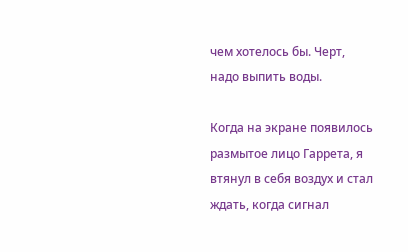чем хотелось бы. Черт, надо выпить воды.

Когда на экране появилось размытое лицо Гаррета, я втянул в себя воздух и стал ждать, когда сигнал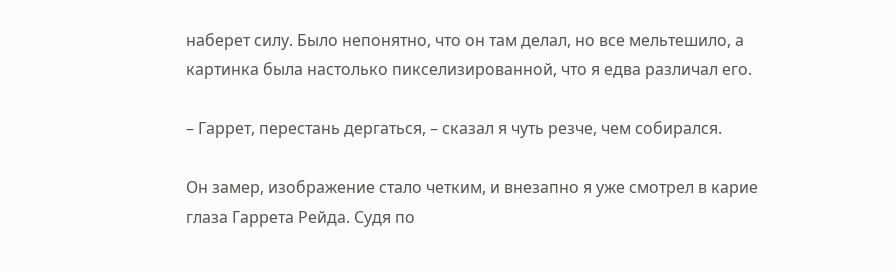наберет силу. Было непонятно, что он там делал, но все мельтешило, а картинка была настолько пикселизированной, что я едва различал его.

– Гаррет, перестань дергаться, – сказал я чуть резче, чем собирался.

Он замер, изображение стало четким, и внезапно я уже смотрел в карие глаза Гаррета Рейда. Судя по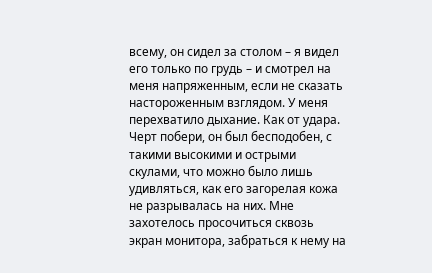всему, он сидел за столом – я видел его только по грудь – и смотрел на меня напряженным, если не сказать настороженным взглядом. У меня перехватило дыхание. Как от удара. Черт побери, он был бесподобен, с такими высокими и острыми скулами, что можно было лишь удивляться, как его загорелая кожа не разрывалась на них. Мне захотелось просочиться сквозь экран монитора, забраться к нему на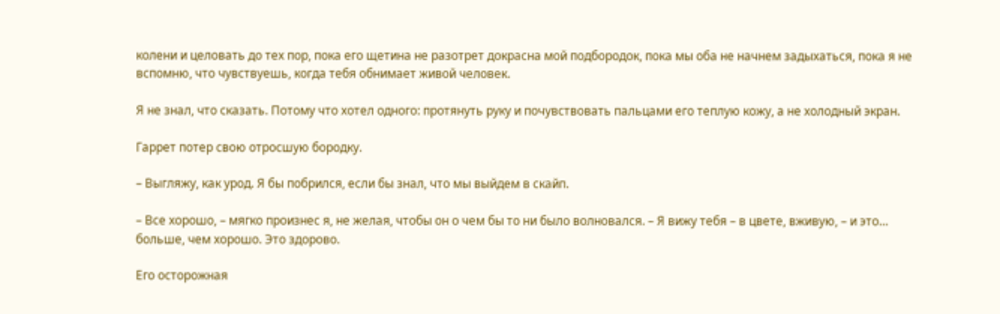колени и целовать до тех пор, пока его щетина не разотрет докрасна мой подбородок, пока мы оба не начнем задыхаться, пока я не вспомню, что чувствуешь, когда тебя обнимает живой человек.

Я не знал, что сказать. Потому что хотел одного: протянуть руку и почувствовать пальцами его теплую кожу, а не холодный экран.

Гаррет потер свою отросшую бородку.

– Выгляжу, как урод. Я бы побрился, если бы знал, что мы выйдем в скайп.

– Все хорошо, – мягко произнес я, не желая, чтобы он о чем бы то ни было волновался. – Я вижу тебя – в цвете, вживую, – и это… больше, чем хорошо. Это здорово.

Его осторожная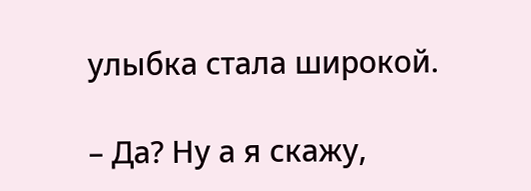улыбка стала широкой.

– Да? Ну а я скажу,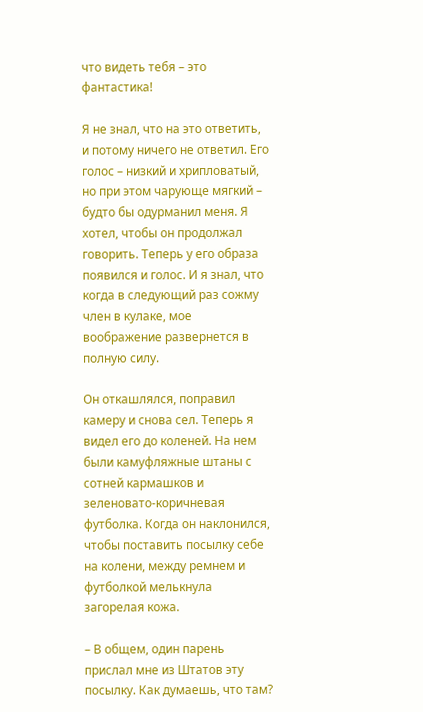что видеть тебя – это фантастика!

Я не знал, что на это ответить, и потому ничего не ответил. Его голос – низкий и хрипловатый, но при этом чарующе мягкий – будто бы одурманил меня. Я хотел, чтобы он продолжал говорить. Теперь у его образа появился и голос. И я знал, что когда в следующий раз сожму член в кулаке, мое воображение развернется в полную силу.

Он откашлялся, поправил камеру и снова сел. Теперь я видел его до коленей. На нем были камуфляжные штаны с сотней кармашков и зеленовато-коричневая футболка. Когда он наклонился, чтобы поставить посылку себе на колени, между ремнем и футболкой мелькнула загорелая кожа.

– В общем, один парень прислал мне из Штатов эту посылку. Как думаешь, что там?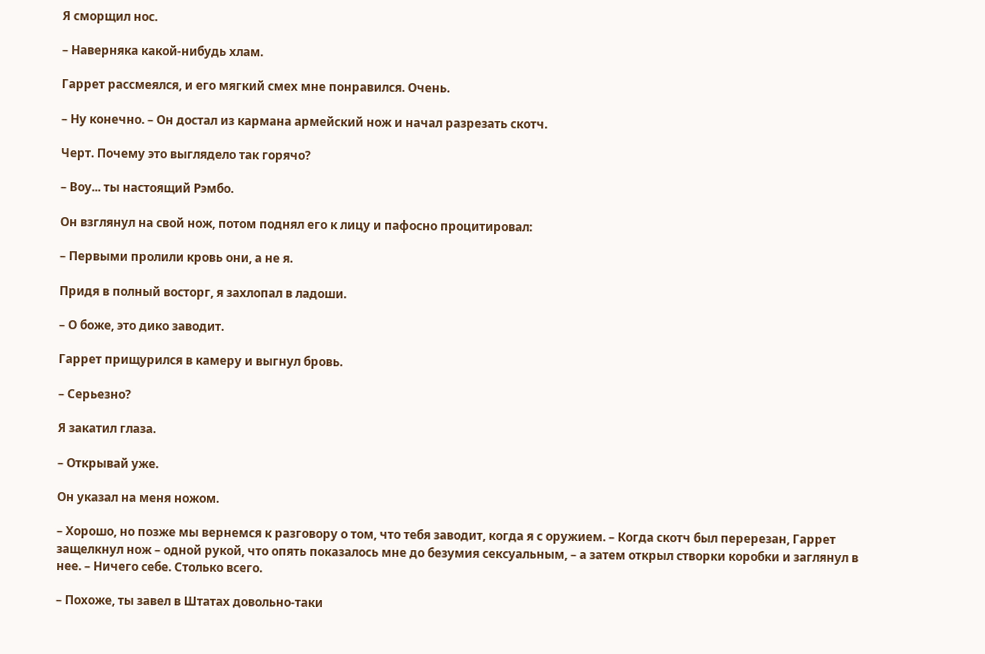Я сморщил нос.

– Наверняка какой-нибудь хлам.

Гаррет рассмеялся, и его мягкий смех мне понравился. Очень.

– Ну конечно. – Он достал из кармана армейский нож и начал разрезать скотч.

Черт. Почему это выглядело так горячо?

– Воу... ты настоящий Рэмбо.

Он взглянул на свой нож, потом поднял его к лицу и пафосно процитировал:

– Первыми пролили кровь они, а не я.

Придя в полный восторг, я захлопал в ладоши.

– О боже, это дико заводит.

Гаррет прищурился в камеру и выгнул бровь.

– Серьезно?

Я закатил глаза.

– Открывай уже.

Он указал на меня ножом.

– Хорошо, но позже мы вернемся к разговору о том, что тебя заводит, когда я с оружием. – Когда скотч был перерезан, Гаррет защелкнул нож – одной рукой, что опять показалось мне до безумия сексуальным, – а затем открыл створки коробки и заглянул в нее. – Ничего себе. Столько всего.

– Похоже, ты завел в Штатах довольно-таки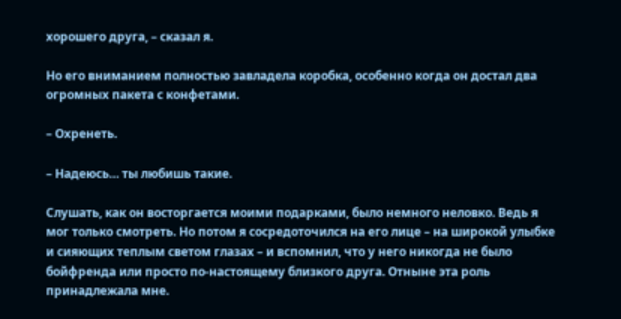хорошего друга, – сказал я.

Но его вниманием полностью завладела коробка, особенно когда он достал два огромных пакета с конфетами.

– Охренеть.

– Надеюсь… ты любишь такие.

Слушать, как он восторгается моими подарками, было немного неловко. Ведь я мог только смотреть. Но потом я сосредоточился на его лице – на широкой улыбке и сияющих теплым светом глазах – и вспомнил, что у него никогда не было бойфренда или просто по-настоящему близкого друга. Отныне эта роль принадлежала мне.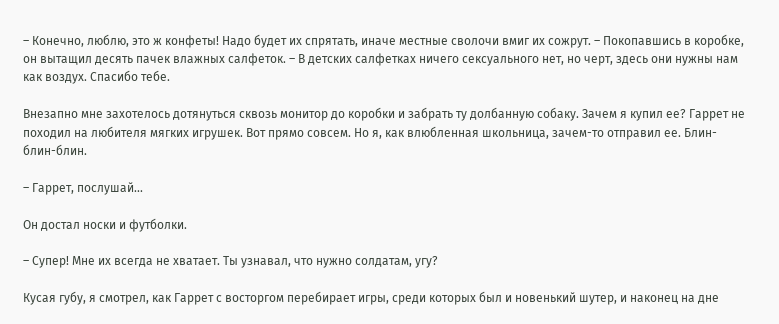– Конечно, люблю, это ж конфеты! Надо будет их спрятать, иначе местные сволочи вмиг их сожрут. – Покопавшись в коробке, он вытащил десять пачек влажных салфеток. – В детских салфетках ничего сексуального нет, но черт, здесь они нужны нам как воздух. Спасибо тебе.

Внезапно мне захотелось дотянуться сквозь монитор до коробки и забрать ту долбанную собаку. Зачем я купил ее? Гаррет не походил на любителя мягких игрушек. Вот прямо совсем. Но я, как влюбленная школьница, зачем-то отправил ее. Блин-блин-блин.

– Гаррет, послушай...

Он достал носки и футболки.

– Супер! Мне их всегда не хватает. Ты узнавал, что нужно солдатам, угу?

Кусая губу, я смотрел, как Гаррет с восторгом перебирает игры, среди которых был и новенький шутер, и наконец на дне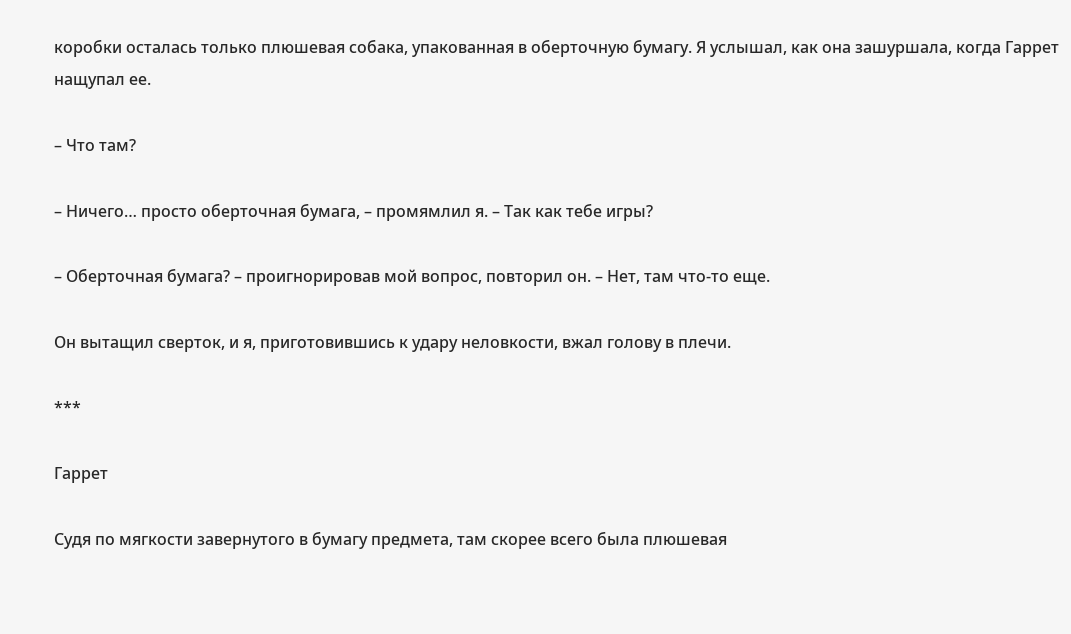коробки осталась только плюшевая собака, упакованная в оберточную бумагу. Я услышал, как она зашуршала, когда Гаррет нащупал ее.

– Что там?

– Ничего… просто оберточная бумага, – промямлил я. – Так как тебе игры?

– Оберточная бумага? – проигнорировав мой вопрос, повторил он. – Нет, там что-то еще.

Он вытащил сверток, и я, приготовившись к удару неловкости, вжал голову в плечи.

***

Гаррет

Судя по мягкости завернутого в бумагу предмета, там скорее всего была плюшевая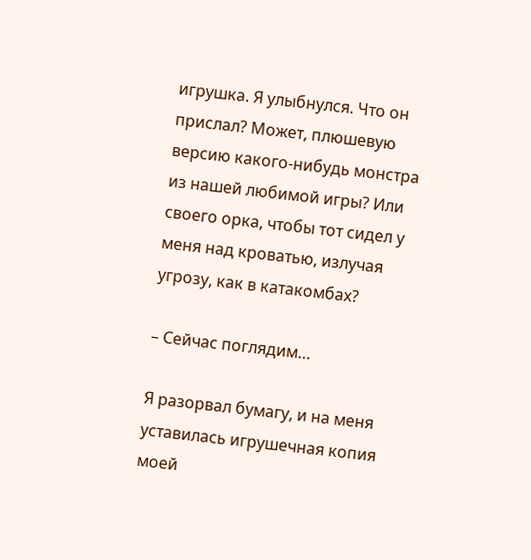игрушка. Я улыбнулся. Что он прислал? Может, плюшевую версию какого-нибудь монстра из нашей любимой игры? Или своего орка, чтобы тот сидел у меня над кроватью, излучая угрозу, как в катакомбах?

– Сейчас поглядим…

Я разорвал бумагу, и на меня уставилась игрушечная копия моей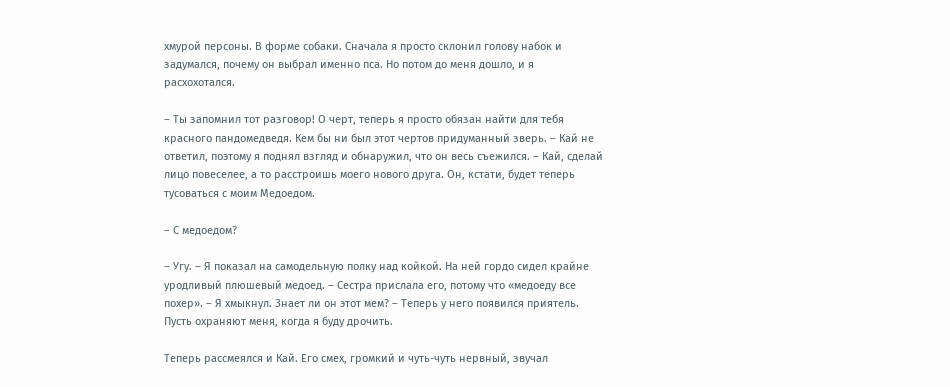хмурой персоны. В форме собаки. Сначала я просто склонил голову набок и задумался, почему он выбрал именно пса. Но потом до меня дошло, и я расхохотался.

– Ты запомнил тот разговор! О черт, теперь я просто обязан найти для тебя красного пандомедведя. Кем бы ни был этот чертов придуманный зверь. – Кай не ответил, поэтому я поднял взгляд и обнаружил, что он весь съежился. – Кай, сделай лицо повеселее, а то расстроишь моего нового друга. Он, кстати, будет теперь тусоваться с моим Медоедом.

– С медоедом?

– Угу. – Я показал на самодельную полку над койкой. На ней гордо сидел крайне уродливый плюшевый медоед. – Сестра прислала его, потому что «медоеду все похер». – Я хмыкнул. Знает ли он этот мем? – Теперь у него появился приятель. Пусть охраняют меня, когда я буду дрочить.

Теперь рассмеялся и Кай. Его смех, громкий и чуть-чуть нервный, звучал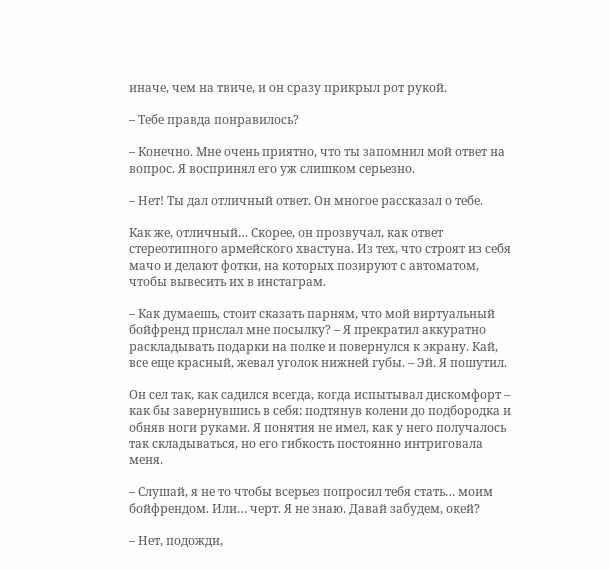иначе, чем на твиче, и он сразу прикрыл рот рукой.

– Тебе правда понравилось?

– Конечно. Мне очень приятно, что ты запомнил мой ответ на вопрос. Я воспринял его уж слишком серьезно.

– Нет! Ты дал отличный ответ. Он многое рассказал о тебе.

Как же, отличный… Скорее, он прозвучал, как ответ стереотипного армейского хвастуна. Из тех, что строят из себя мачо и делают фотки, на которых позируют с автоматом, чтобы вывесить их в инстаграм.

– Как думаешь, стоит сказать парням, что мой виртуальный бойфренд прислал мне посылку? – Я прекратил аккуратно раскладывать подарки на полке и повернулся к экрану. Кай, все еще красный, жевал уголок нижней губы. – Эй. Я пошутил.

Он сел так, как садился всегда, когда испытывал дискомфорт – как бы завернувшись в себя: подтянув колени до подбородка и обняв ноги руками. Я понятия не имел, как у него получалось так складываться, но его гибкость постоянно интриговала меня.

– Слушай, я не то чтобы всерьез попросил тебя стать… моим бойфрендом. Или… черт. Я не знаю. Давай забудем, окей?

– Нет, подожди,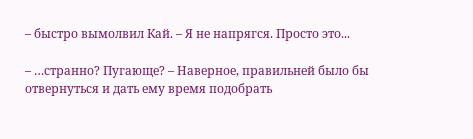– быстро вымолвил Кай. – Я не напрягся. Просто это...

– …странно? Пугающе? – Наверное, правильней было бы отвернуться и дать ему время подобрать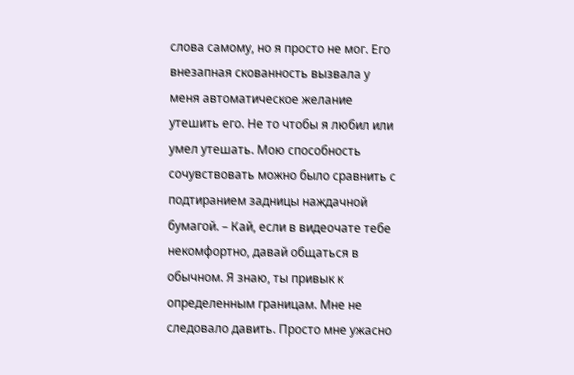слова самому, но я просто не мог. Его внезапная скованность вызвала у меня автоматическое желание утешить его. Не то чтобы я любил или умел утешать. Мою способность сочувствовать можно было сравнить с подтиранием задницы наждачной бумагой. – Кай, если в видеочате тебе некомфортно, давай общаться в обычном. Я знаю, ты привык к определенным границам. Мне не следовало давить. Просто мне ужасно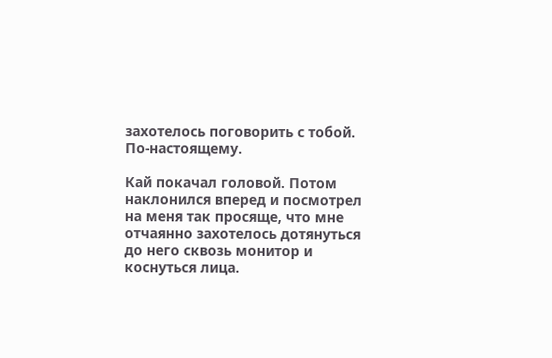захотелось поговорить с тобой. По-настоящему.

Кай покачал головой. Потом наклонился вперед и посмотрел на меня так просяще, что мне отчаянно захотелось дотянуться до него сквозь монитор и коснуться лица.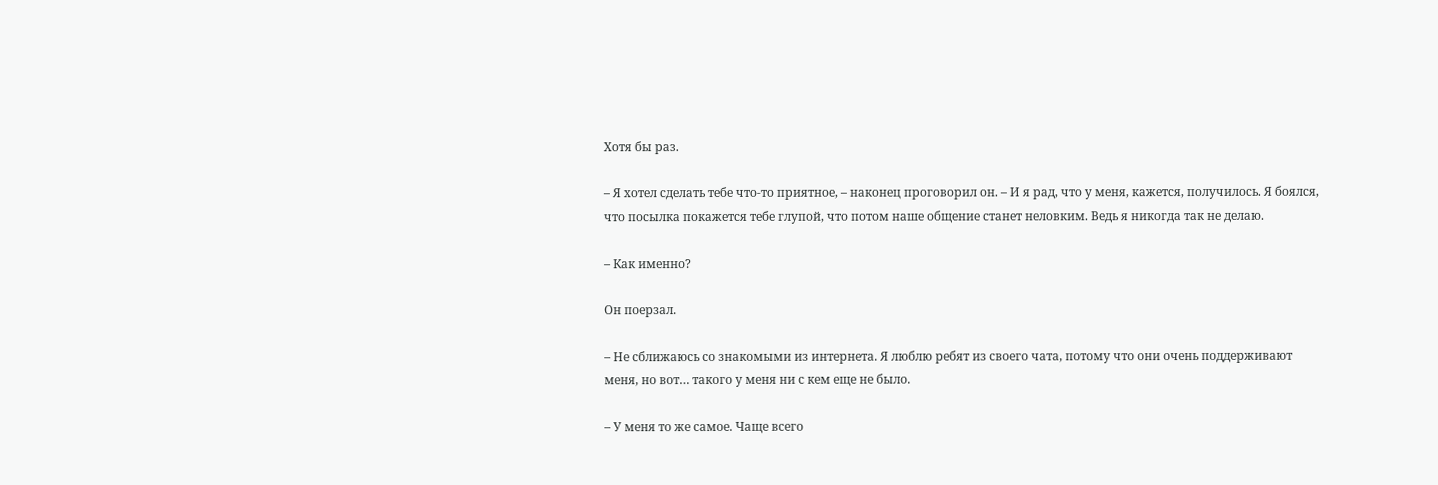Хотя бы раз.

– Я хотел сделать тебе что-то приятное, – наконец проговорил он. – И я рад, что у меня, кажется, получилось. Я боялся, что посылка покажется тебе глупой, что потом наше общение станет неловким. Ведь я никогда так не делаю.

– Как именно?

Он поерзал.

– Не сближаюсь со знакомыми из интернета. Я люблю ребят из своего чата, потому что они очень поддерживают меня, но вот… такого у меня ни с кем еще не было.

– У меня то же самое. Чаще всего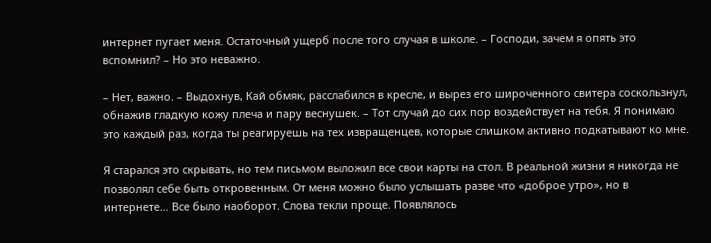интернет пугает меня. Остаточный ущерб после того случая в школе. – Господи, зачем я опять это вспомнил? – Но это неважно.

– Нет, важно. – Выдохнув, Кай обмяк, расслабился в кресле, и вырез его широченного свитера соскользнул, обнажив гладкую кожу плеча и пару веснушек. – Тот случай до сих пор воздействует на тебя. Я понимаю это каждый раз, когда ты реагируешь на тех извращенцев, которые слишком активно подкатывают ко мне.

Я старался это скрывать, но тем письмом выложил все свои карты на стол. В реальной жизни я никогда не позволял себе быть откровенным. От меня можно было услышать разве что «доброе утро», но в интернете… Все было наоборот. Слова текли проще. Появлялось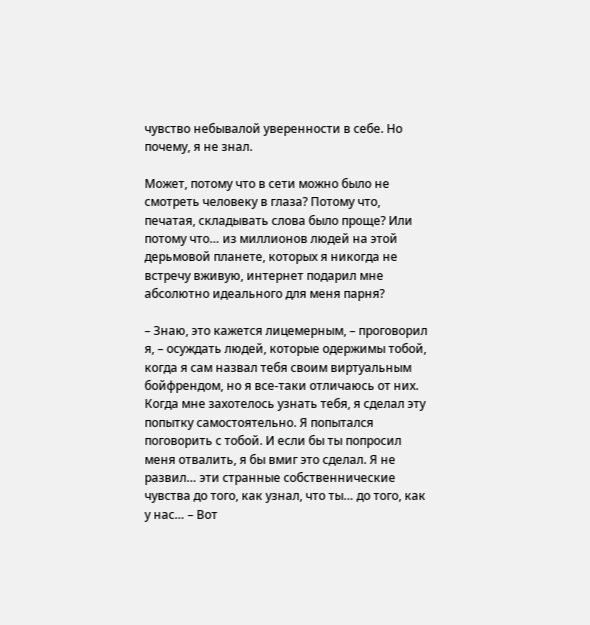чувство небывалой уверенности в себе. Но почему, я не знал.

Может, потому что в сети можно было не смотреть человеку в глаза? Потому что, печатая, складывать слова было проще? Или потому что… из миллионов людей на этой дерьмовой планете, которых я никогда не встречу вживую, интернет подарил мне абсолютно идеального для меня парня?

– Знаю, это кажется лицемерным, – проговорил я, – осуждать людей, которые одержимы тобой, когда я сам назвал тебя своим виртуальным бойфрендом, но я все-таки отличаюсь от них. Когда мне захотелось узнать тебя, я сделал эту попытку самостоятельно. Я попытался поговорить с тобой. И если бы ты попросил меня отвалить, я бы вмиг это сделал. Я не развил… эти странные собственнические чувства до того, как узнал, что ты… до того, как у нас… – Вот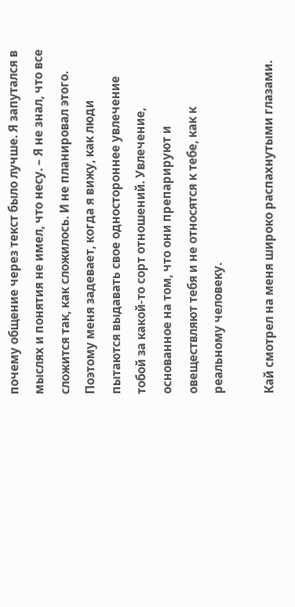почему общение через текст было лучше. Я запутался в мыслях и понятия не имел, что несу. – Я не знал, что все сложится так, как сложилось. И не планировал этого. Поэтому меня задевает, когда я вижу, как люди пытаются выдавать свое одностороннее увлечение тобой за какой-то сорт отношений. Увлечение, основанное на том, что они препарируют и овеществляют тебя и не относятся к тебе, как к реальному человеку.

Кай смотрел на меня широко распахнутыми глазами.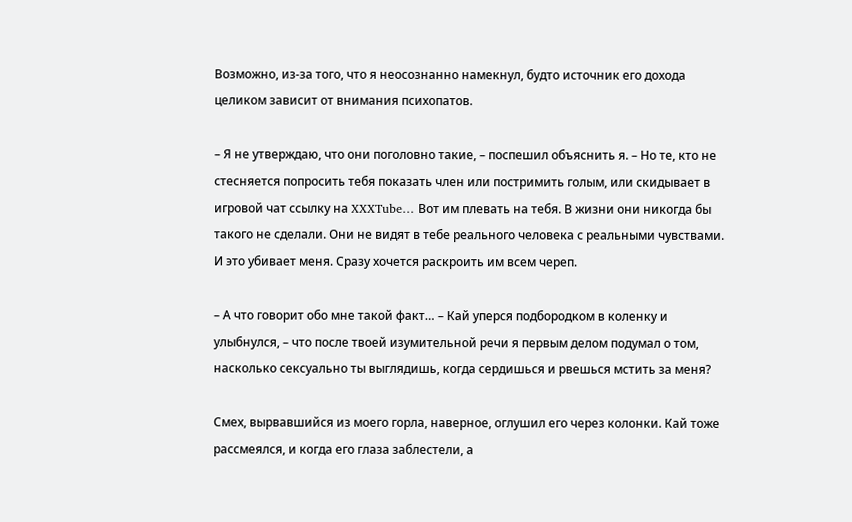Возможно, из-за того, что я неосознанно намекнул, будто источник его дохода целиком зависит от внимания психопатов.

– Я не утверждаю, что они поголовно такие, – поспешил объяснить я. – Но те, кто не стесняется попросить тебя показать член или постримить голым, или скидывает в игровой чат ссылку на XXXTube… Вот им плевать на тебя. В жизни они никогда бы такого не сделали. Они не видят в тебе реального человека с реальными чувствами. И это убивает меня. Сразу хочется раскроить им всем череп.

– А что говорит обо мне такой факт… – Кай уперся подбородком в коленку и улыбнулся, – что после твоей изумительной речи я первым делом подумал о том, насколько сексуально ты выглядишь, когда сердишься и рвешься мстить за меня?

Смех, вырвавшийся из моего горла, наверное, оглушил его через колонки. Кай тоже рассмеялся, и когда его глаза заблестели, а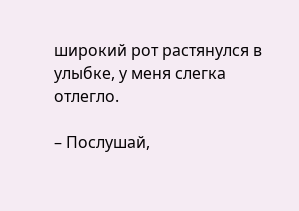широкий рот растянулся в улыбке, у меня слегка отлегло.

– Послушай,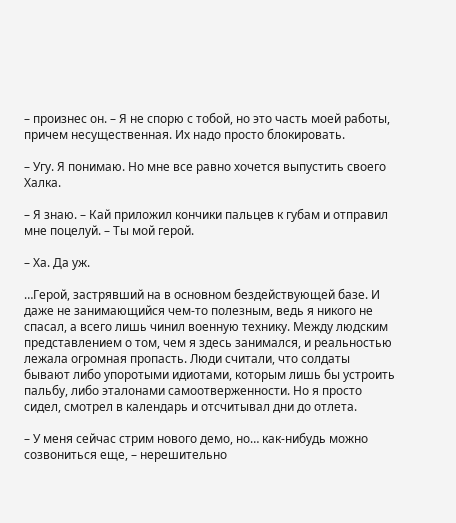– произнес он. – Я не спорю с тобой, но это часть моей работы, причем несущественная. Их надо просто блокировать.

– Угу. Я понимаю. Но мне все равно хочется выпустить своего Халка.

– Я знаю. – Кай приложил кончики пальцев к губам и отправил мне поцелуй. – Ты мой герой.

– Ха. Да уж.

…Герой, застрявший на в основном бездействующей базе. И даже не занимающийся чем-то полезным, ведь я никого не спасал, а всего лишь чинил военную технику. Между людским представлением о том, чем я здесь занимался, и реальностью лежала огромная пропасть. Люди считали, что солдаты бывают либо упоротыми идиотами, которым лишь бы устроить пальбу, либо эталонами самоотверженности. Но я просто сидел, смотрел в календарь и отсчитывал дни до отлета.

– У меня сейчас стрим нового демо, но… как-нибудь можно созвониться еще, – нерешительно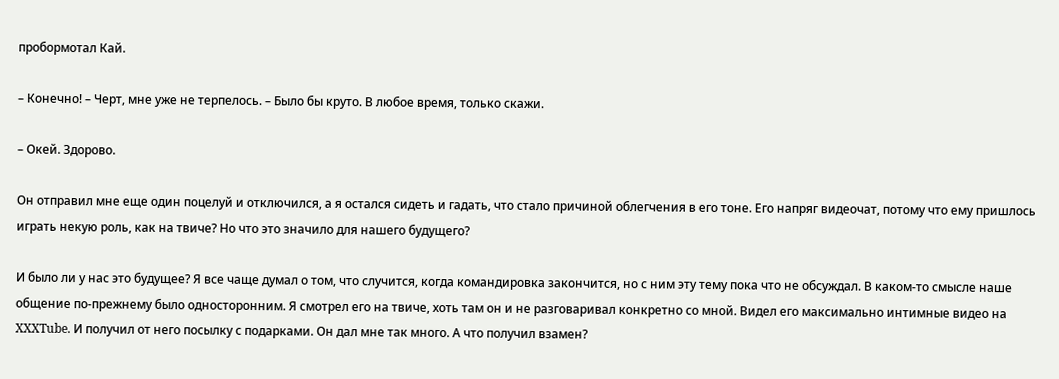пробормотал Кай.

– Конечно! – Черт, мне уже не терпелось. – Было бы круто. В любое время, только скажи.

– Окей. Здорово.

Он отправил мне еще один поцелуй и отключился, а я остался сидеть и гадать, что стало причиной облегчения в его тоне. Его напряг видеочат, потому что ему пришлось играть некую роль, как на твиче? Но что это значило для нашего будущего?

И было ли у нас это будущее? Я все чаще думал о том, что случится, когда командировка закончится, но с ним эту тему пока что не обсуждал. В каком-то смысле наше общение по-прежнему было односторонним. Я смотрел его на твиче, хоть там он и не разговаривал конкретно со мной. Видел его максимально интимные видео на XXXTube. И получил от него посылку с подарками. Он дал мне так много. А что получил взамен?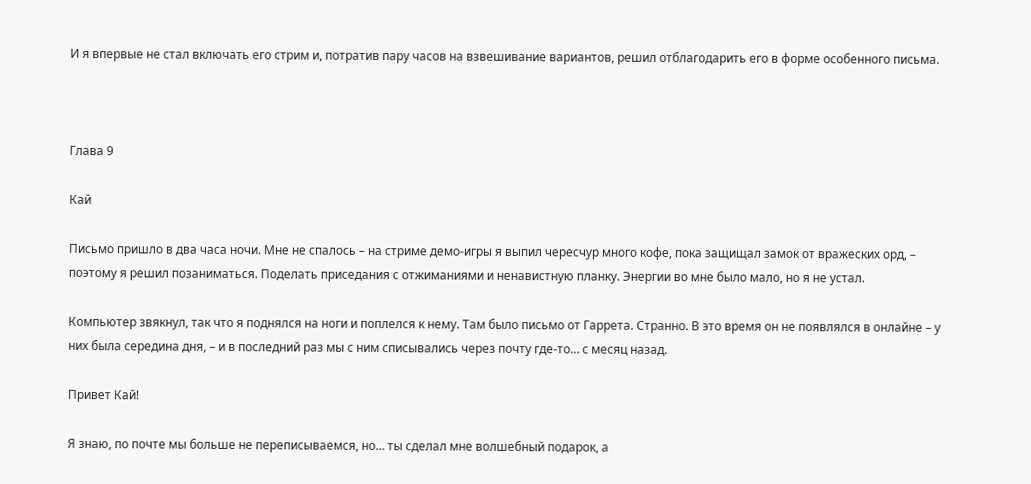И я впервые не стал включать его стрим и, потратив пару часов на взвешивание вариантов, решил отблагодарить его в форме особенного письма.



Глава 9

Кай

Письмо пришло в два часа ночи. Мне не спалось – на стриме демо-игры я выпил чересчур много кофе, пока защищал замок от вражеских орд, – поэтому я решил позаниматься. Поделать приседания с отжиманиями и ненавистную планку. Энергии во мне было мало, но я не устал.

Компьютер звякнул, так что я поднялся на ноги и поплелся к нему. Там было письмо от Гаррета. Странно. В это время он не появлялся в онлайне – у них была середина дня, – и в последний раз мы с ним списывались через почту где-то… с месяц назад.

Привет Кай!

Я знаю, по почте мы больше не переписываемся, но… ты сделал мне волшебный подарок, а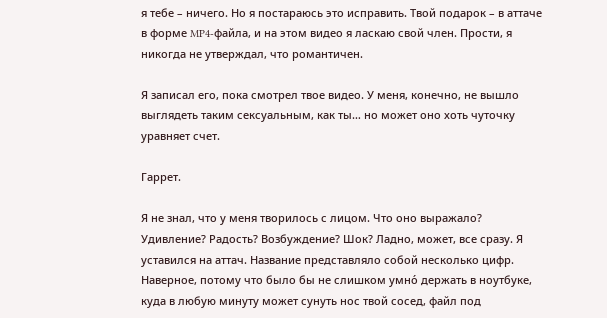я тебе – ничего. Но я постараюсь это исправить. Твой подарок – в аттаче в форме MP4-файла, и на этом видео я ласкаю свой член. Прости, я никогда не утверждал, что романтичен.

Я записал его, пока смотрел твое видео. У меня, конечно, не вышло выглядеть таким сексуальным, как ты… но может оно хоть чуточку уравняет счет.

Гаррет.

Я не знал, что у меня творилось с лицом. Что оно выражало? Удивление? Радость? Возбуждение? Шок? Ладно, может, все сразу. Я уставился на аттач. Название представляло собой несколько цифр. Наверное, потому что было бы не слишком умно́ держать в ноутбуке, куда в любую минуту может сунуть нос твой сосед, файл под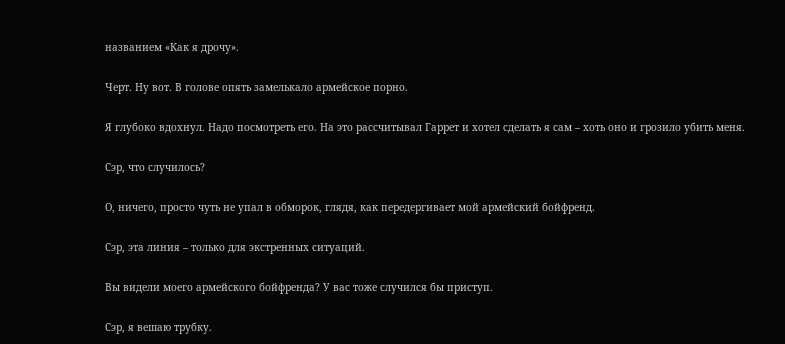названием «Как я дрочу».

Черт. Ну вот. В голове опять замелькало армейское порно.

Я глубоко вдохнул. Надо посмотреть его. На это рассчитывал Гаррет и хотел сделать я сам – хоть оно и грозило убить меня.

Сэр, что случилось?

О, ничего, просто чуть не упал в обморок, глядя, как передергивает мой армейский бойфренд.

Сэр, эта линия – только для экстренных ситуаций.

Вы видели моего армейского бойфренда? У вас тоже случился бы приступ.

Сэр, я вешаю трубку.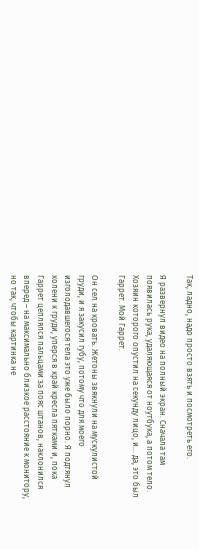Так, ладно, надо просто взять и посмотреть его.

Я развернул видео на полный экран. Сначала там появилась рука, удаляющаяся от ноутбука, а потом тело. Хозяин которого опустил на секунду лицо, и… да, это был Гаррет. Мой Гаррет.

Он сел на кровать. Жетоны звякнули на мускулистой груди, и я закусил губу, потому что для моего изголодавшегося тела это уже было порно. Я подтянул колени к груди, уперся в край кресла пятками и, пока Гаррет цеплялся пальцами за пояс штанов, наклонился вперед – на максимально близкое расстояние к монитору, но так, чтобы картинка не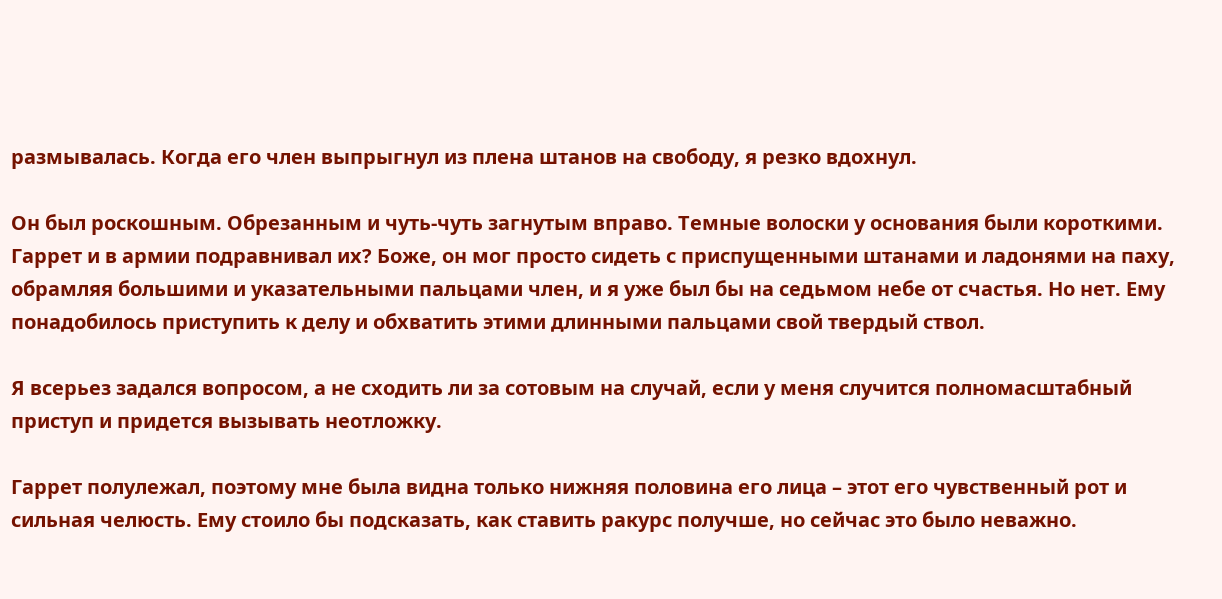размывалась. Когда его член выпрыгнул из плена штанов на свободу, я резко вдохнул.

Он был роскошным. Обрезанным и чуть-чуть загнутым вправо. Темные волоски у основания были короткими. Гаррет и в армии подравнивал их? Боже, он мог просто сидеть с приспущенными штанами и ладонями на паху, обрамляя большими и указательными пальцами член, и я уже был бы на седьмом небе от счастья. Но нет. Ему понадобилось приступить к делу и обхватить этими длинными пальцами свой твердый ствол.

Я всерьез задался вопросом, а не сходить ли за сотовым на случай, если у меня случится полномасштабный приступ и придется вызывать неотложку.

Гаррет полулежал, поэтому мне была видна только нижняя половина его лица – этот его чувственный рот и сильная челюсть. Ему стоило бы подсказать, как ставить ракурс получше, но сейчас это было неважно.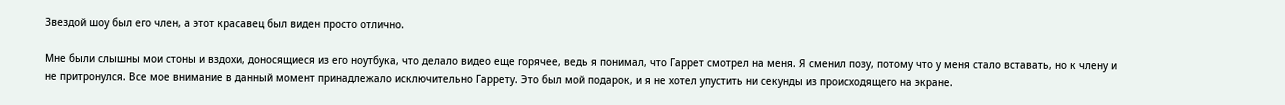Звездой шоу был его член, а этот красавец был виден просто отлично.

Мне были слышны мои стоны и вздохи, доносящиеся из его ноутбука, что делало видео еще горячее, ведь я понимал, что Гаррет смотрел на меня. Я сменил позу, потому что у меня стало вставать, но к члену и не притронулся. Все мое внимание в данный момент принадлежало исключительно Гаррету. Это был мой подарок, и я не хотел упустить ни секунды из происходящего на экране.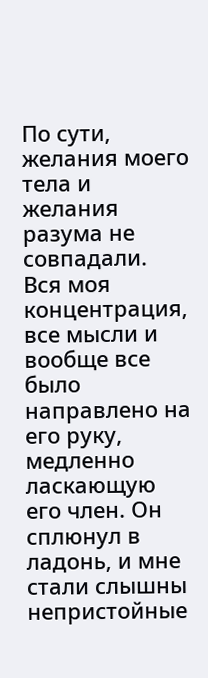По сути, желания моего тела и желания разума не совпадали. Вся моя концентрация, все мысли и вообще все было направлено на его руку, медленно ласкающую его член. Он сплюнул в ладонь, и мне стали слышны непристойные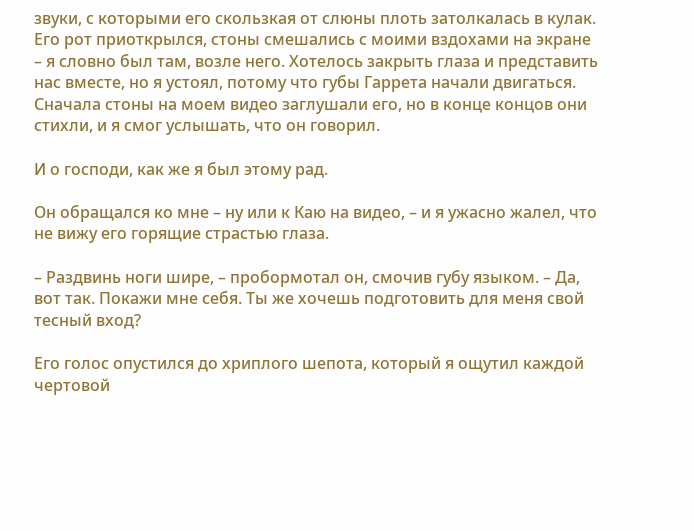звуки, с которыми его скользкая от слюны плоть затолкалась в кулак. Его рот приоткрылся, стоны смешались с моими вздохами на экране – я словно был там, возле него. Хотелось закрыть глаза и представить нас вместе, но я устоял, потому что губы Гаррета начали двигаться. Сначала стоны на моем видео заглушали его, но в конце концов они стихли, и я смог услышать, что он говорил.

И о господи, как же я был этому рад.

Он обращался ко мне – ну или к Каю на видео, – и я ужасно жалел, что не вижу его горящие страстью глаза.

– Раздвинь ноги шире, – пробормотал он, смочив губу языком. – Да, вот так. Покажи мне себя. Ты же хочешь подготовить для меня свой тесный вход?

Его голос опустился до хриплого шепота, который я ощутил каждой чертовой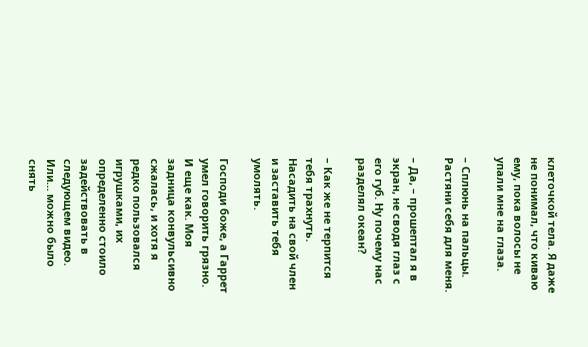клеточкой тела. Я даже не понимал, что киваю ему, пока волосы не упали мне на глаза.

– Сплюнь на пальцы. Растяни себя для меня.

– Да, – прошептал я в экран, не сводя глаз с его губ. Ну почему нас разделял океан?

– Как же не терпится тебя трахнуть. Насадить на свой член и заставить тебя умолять.

Господи боже, а Гаррет умел говорить грязно. И еще как. Моя задница конвульсивно сжалась, и хотя я редко пользовался игрушками, их определенно стоило задействовать в следующем видео. Или… можно было снять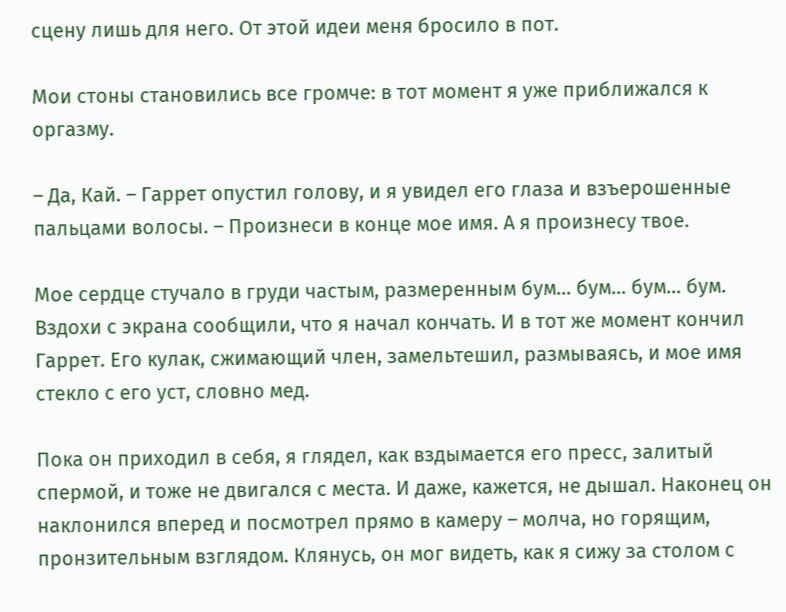сцену лишь для него. От этой идеи меня бросило в пот.

Мои стоны становились все громче: в тот момент я уже приближался к оргазму.

– Да, Кай. – Гаррет опустил голову, и я увидел его глаза и взъерошенные пальцами волосы. – Произнеси в конце мое имя. А я произнесу твое.

Мое сердце стучало в груди частым, размеренным бум… бум… бум… бум. Вздохи с экрана сообщили, что я начал кончать. И в тот же момент кончил Гаррет. Его кулак, сжимающий член, замельтешил, размываясь, и мое имя стекло с его уст, словно мед.

Пока он приходил в себя, я глядел, как вздымается его пресс, залитый спермой, и тоже не двигался с места. И даже, кажется, не дышал. Наконец он наклонился вперед и посмотрел прямо в камеру – молча, но горящим, пронзительным взглядом. Клянусь, он мог видеть, как я сижу за столом с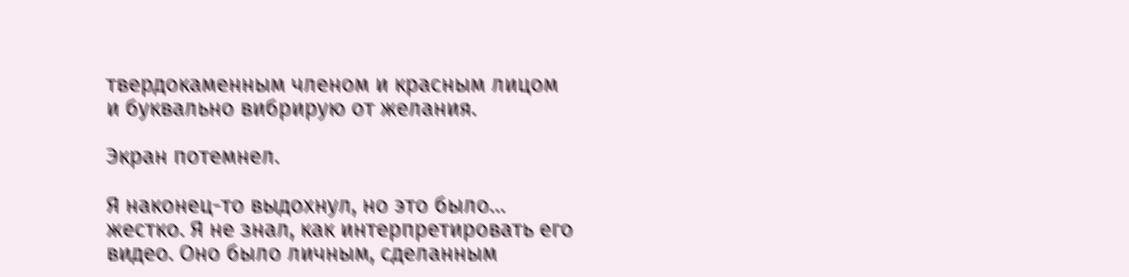твердокаменным членом и красным лицом и буквально вибрирую от желания.

Экран потемнел.

Я наконец-то выдохнул, но это было… жестко. Я не знал, как интерпретировать его видео. Оно было личным, сделанным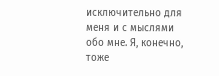исключительно для меня и с мыслями обо мне. Я, конечно, тоже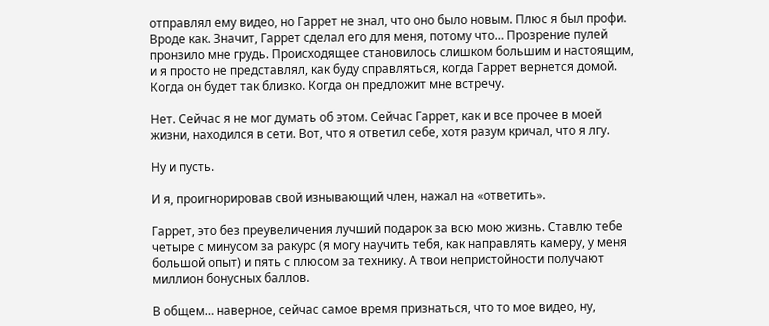отправлял ему видео, но Гаррет не знал, что оно было новым. Плюс я был профи. Вроде как. Значит, Гаррет сделал его для меня, потому что… Прозрение пулей пронзило мне грудь. Происходящее становилось слишком большим и настоящим, и я просто не представлял, как буду справляться, когда Гаррет вернется домой. Когда он будет так близко. Когда он предложит мне встречу.

Нет. Сейчас я не мог думать об этом. Сейчас Гаррет, как и все прочее в моей жизни, находился в сети. Вот, что я ответил себе, хотя разум кричал, что я лгу.

Ну и пусть.

И я, проигнорировав свой изнывающий член, нажал на «ответить».

Гаррет, это без преувеличения лучший подарок за всю мою жизнь. Ставлю тебе четыре с минусом за ракурс (я могу научить тебя, как направлять камеру, у меня большой опыт) и пять с плюсом за технику. А твои непристойности получают миллион бонусных баллов.

В общем… наверное, сейчас самое время признаться, что то мое видео, ну,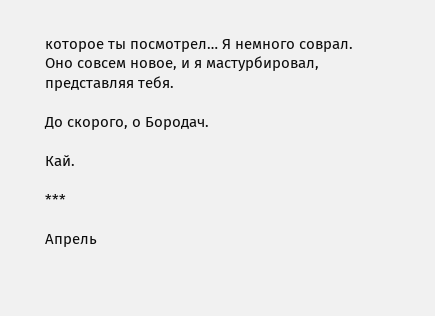которое ты посмотрел… Я немного соврал. Оно совсем новое, и я мастурбировал, представляя тебя.

До скорого, о Бородач.

Кай.

***

Апрель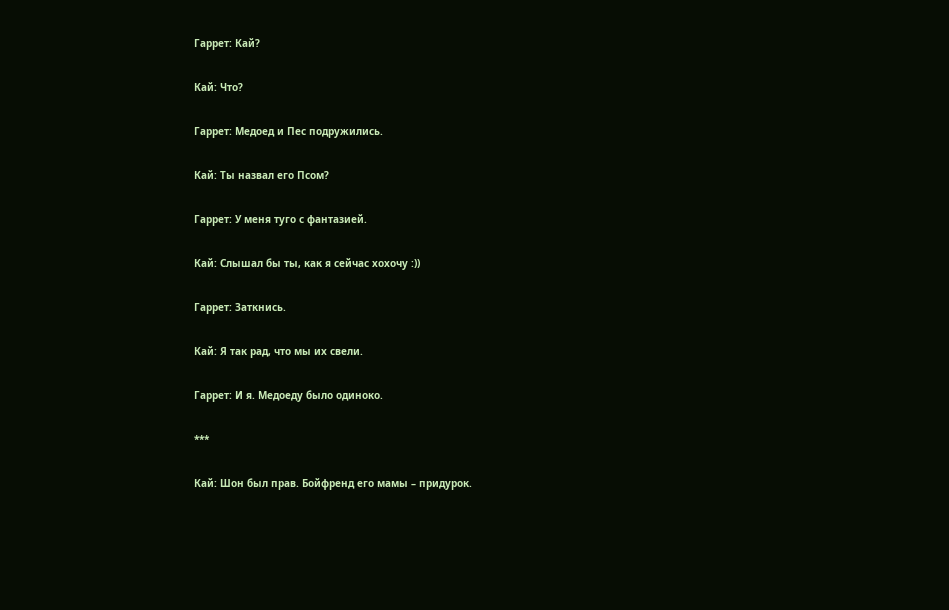Гаррет: Кай?

Кай: Что?

Гаррет: Медоед и Пес подружились.

Кай: Ты назвал его Псом?

Гаррет: У меня туго с фантазией.

Кай: Слышал бы ты, как я сейчас хохочу :))

Гаррет: Заткнись.

Кай: Я так рад, что мы их свели.

Гаррет: И я. Медоеду было одиноко.

***

Кай: Шон был прав. Бойфренд его мамы – придурок.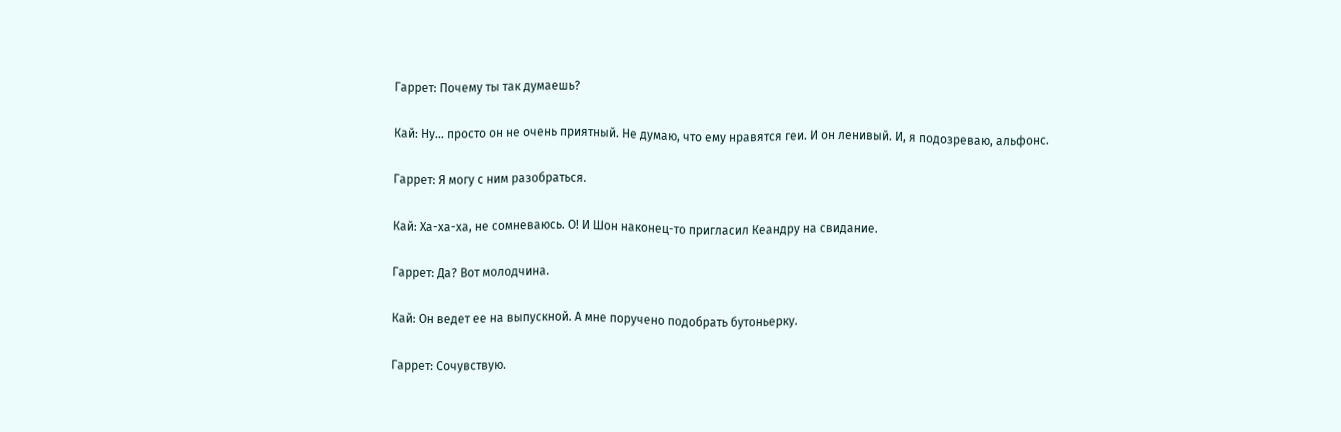Гаррет: Почему ты так думаешь?

Кай: Ну… просто он не очень приятный. Не думаю, что ему нравятся геи. И он ленивый. И, я подозреваю, альфонс.

Гаррет: Я могу с ним разобраться.

Кай: Ха-ха-ха, не сомневаюсь. О! И Шон наконец-то пригласил Кеандру на свидание.

Гаррет: Да? Вот молодчина.

Кай: Он ведет ее на выпускной. А мне поручено подобрать бутоньерку.

Гаррет: Сочувствую.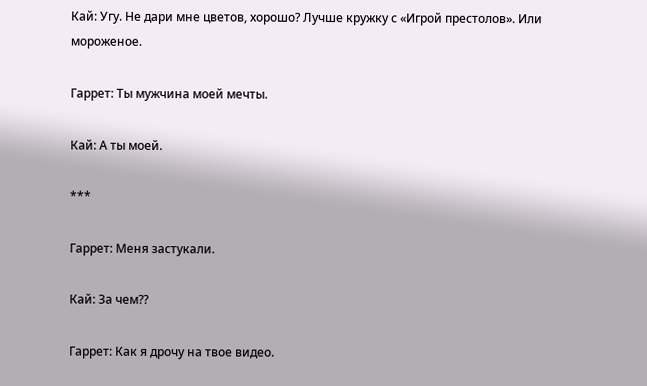Кай: Угу. Не дари мне цветов, хорошо? Лучше кружку с «Игрой престолов». Или мороженое.

Гаррет: Ты мужчина моей мечты.

Кай: А ты моей.

***

Гаррет: Меня застукали.

Кай: За чем??

Гаррет: Как я дрочу на твое видео.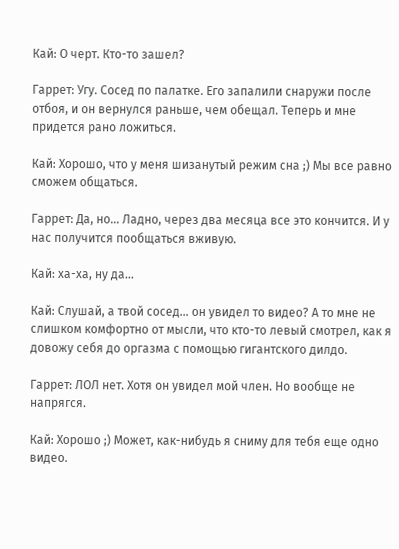Кай: О черт. Кто-то зашел?

Гаррет: Угу. Сосед по палатке. Его запалили снаружи после отбоя, и он вернулся раньше, чем обещал. Теперь и мне придется рано ложиться.

Кай: Хорошо, что у меня шизанутый режим сна ;) Мы все равно сможем общаться.

Гаррет: Да, но… Ладно, через два месяца все это кончится. И у нас получится пообщаться вживую.

Кай: ха-ха, ну да…

Кай: Слушай, а твой сосед… он увидел то видео? А то мне не слишком комфортно от мысли, что кто-то левый смотрел, как я довожу себя до оргазма с помощью гигантского дилдо.

Гаррет: ЛОЛ нет. Хотя он увидел мой член. Но вообще не напрягся.

Кай: Хорошо ;) Может, как-нибудь я сниму для тебя еще одно видео.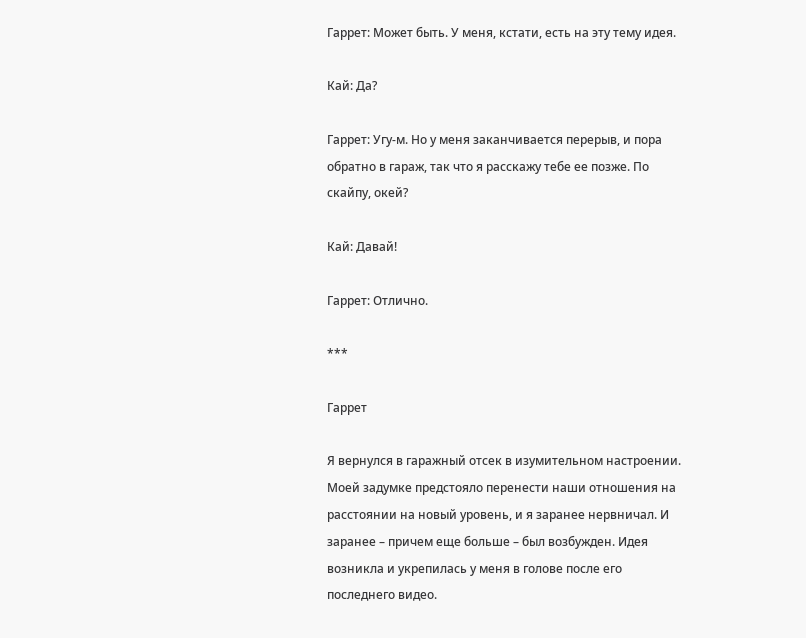Гаррет: Может быть. У меня, кстати, есть на эту тему идея.

Кай: Да?

Гаррет: Угу-м. Но у меня заканчивается перерыв, и пора обратно в гараж, так что я расскажу тебе ее позже. По скайпу, окей?

Кай: Давай!

Гаррет: Отлично.

***

Гаррет

Я вернулся в гаражный отсек в изумительном настроении. Моей задумке предстояло перенести наши отношения на расстоянии на новый уровень, и я заранее нервничал. И заранее – причем еще больше – был возбужден. Идея возникла и укрепилась у меня в голове после его последнего видео.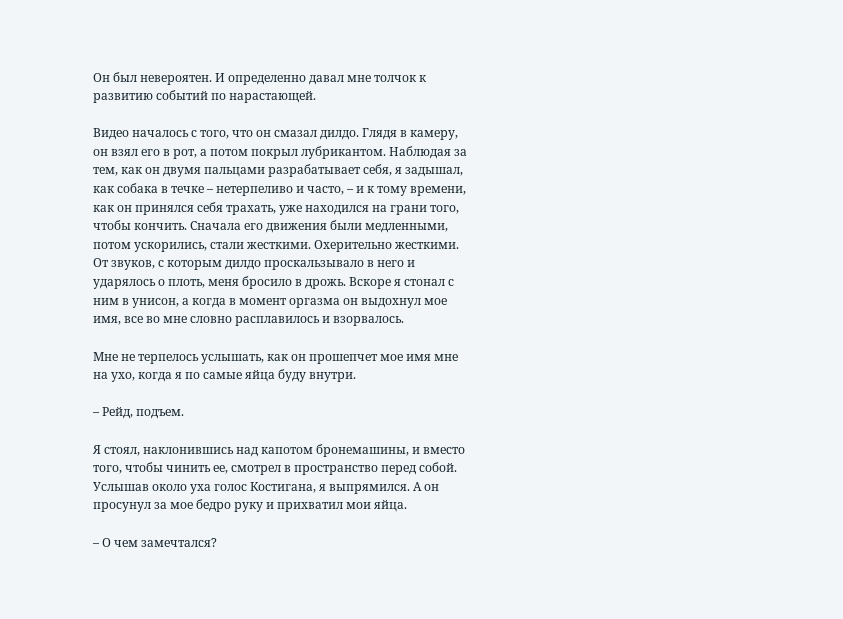Он был невероятен. И определенно давал мне толчок к развитию событий по нарастающей.

Видео началось с того, что он смазал дилдо. Глядя в камеру, он взял его в рот, а потом покрыл лубрикантом. Наблюдая за тем, как он двумя пальцами разрабатывает себя, я задышал, как собака в течке – нетерпеливо и часто, – и к тому времени, как он принялся себя трахать, уже находился на грани того, чтобы кончить. Сначала его движения были медленными, потом ускорились, стали жесткими. Охерительно жесткими. От звуков, с которым дилдо проскальзывало в него и ударялось о плоть, меня бросило в дрожь. Вскоре я стонал с ним в унисон, а когда в момент оргазма он выдохнул мое имя, все во мне словно расплавилось и взорвалось.

Мне не терпелось услышать, как он прошепчет мое имя мне на ухо, когда я по самые яйца буду внутри.

– Рейд, подъем.

Я стоял, наклонившись над капотом бронемашины, и вместо того, чтобы чинить ее, смотрел в пространство перед собой. Услышав около уха голос Костигана, я выпрямился. А он просунул за мое бедро руку и прихватил мои яйца.

– О чем замечтался?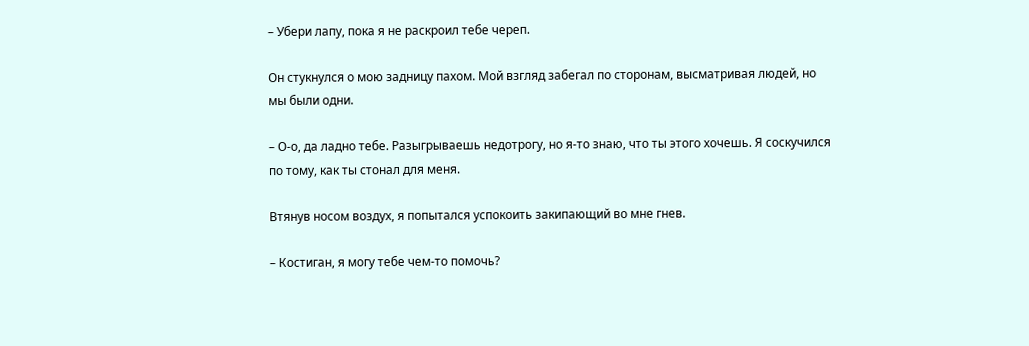– Убери лапу, пока я не раскроил тебе череп.

Он стукнулся о мою задницу пахом. Мой взгляд забегал по сторонам, высматривая людей, но мы были одни.

– О-о, да ладно тебе. Разыгрываешь недотрогу, но я-то знаю, что ты этого хочешь. Я соскучился по тому, как ты стонал для меня.

Втянув носом воздух, я попытался успокоить закипающий во мне гнев.

– Костиган, я могу тебе чем-то помочь?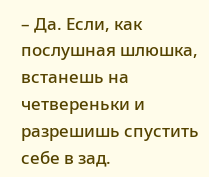– Да. Если, как послушная шлюшка, встанешь на четвереньки и разрешишь спустить себе в зад.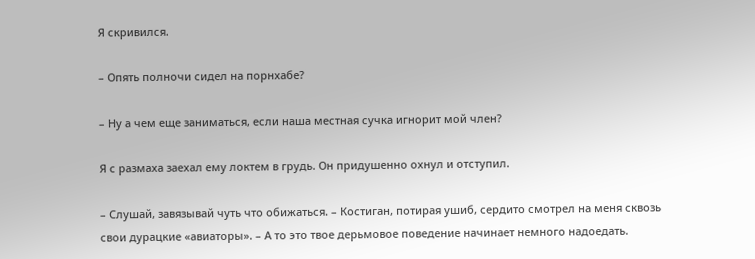Я скривился.

– Опять полночи сидел на порнхабе?

– Ну а чем еще заниматься, если наша местная сучка игнорит мой член?

Я с размаха заехал ему локтем в грудь. Он придушенно охнул и отступил.

– Слушай, завязывай чуть что обижаться. – Костиган, потирая ушиб, сердито смотрел на меня сквозь свои дурацкие «авиаторы». – А то это твое дерьмовое поведение начинает немного надоедать.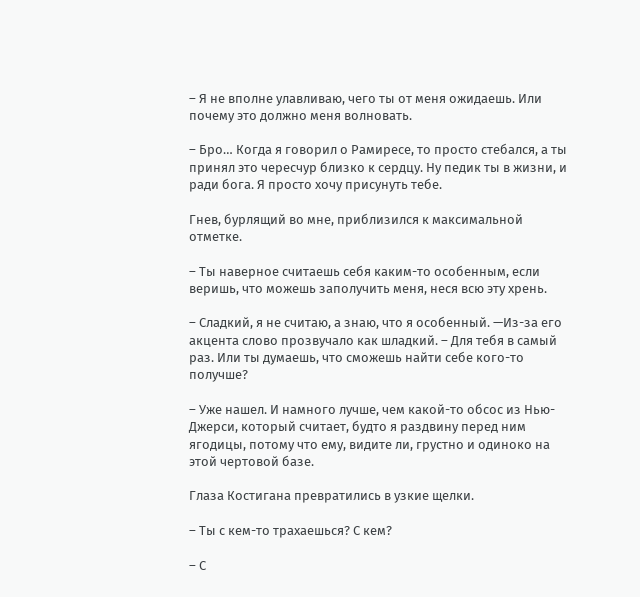– Я не вполне улавливаю, чего ты от меня ожидаешь. Или почему это должно меня волновать.

– Бро… Когда я говорил о Рамиресе, то просто стебался, а ты принял это чересчур близко к сердцу. Ну педик ты в жизни, и ради бога. Я просто хочу присунуть тебе.

Гнев, бурлящий во мне, приблизился к максимальной отметке.

– Ты наверное считаешь себя каким-то особенным, если веришь, что можешь заполучить меня, неся всю эту хрень.

– Сладкий, я не считаю, а знаю, что я особенный. —Из-за его акцента слово прозвучало как шладкий. – Для тебя в самый раз. Или ты думаешь, что сможешь найти себе кого-то получше?

– Уже нашел. И намного лучше, чем какой-то обсос из Нью-Джерси, который считает, будто я раздвину перед ним ягодицы, потому что ему, видите ли, грустно и одиноко на этой чертовой базе.

Глаза Костигана превратились в узкие щелки.

– Ты с кем-то трахаешься? С кем?

– С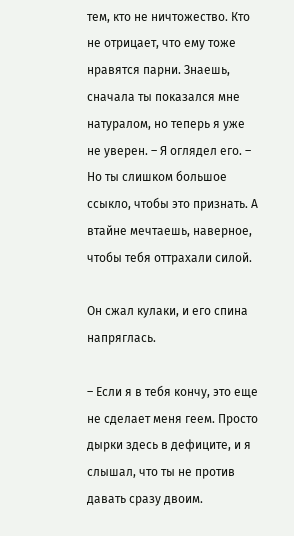тем, кто не ничтожество. Кто не отрицает, что ему тоже нравятся парни. Знаешь, сначала ты показался мне натуралом, но теперь я уже не уверен. – Я оглядел его. – Но ты слишком большое ссыкло, чтобы это признать. А втайне мечтаешь, наверное, чтобы тебя оттрахали силой.

Он сжал кулаки, и его спина напряглась.

– Если я в тебя кончу, это еще не сделает меня геем. Просто дырки здесь в дефиците, и я слышал, что ты не против давать сразу двоим.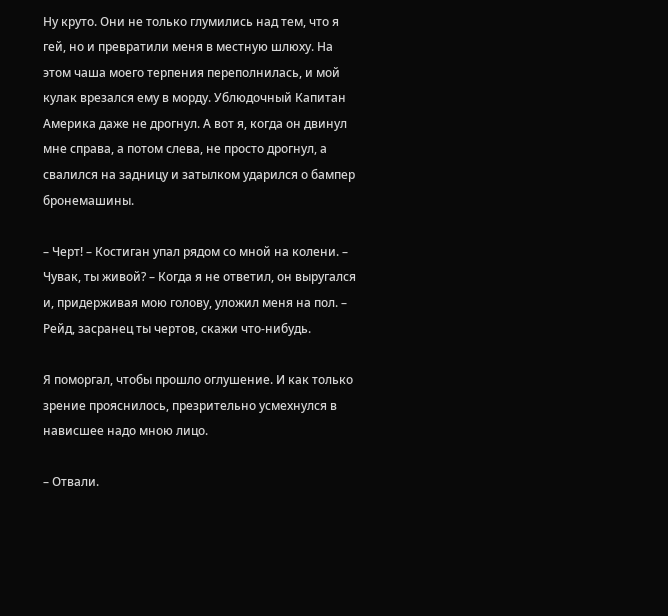Ну круто. Они не только глумились над тем, что я гей, но и превратили меня в местную шлюху. На этом чаша моего терпения переполнилась, и мой кулак врезался ему в морду. Ублюдочный Капитан Америка даже не дрогнул. А вот я, когда он двинул мне справа, а потом слева, не просто дрогнул, а свалился на задницу и затылком ударился о бампер бронемашины.

– Черт! – Костиган упал рядом со мной на колени. – Чувак, ты живой? – Когда я не ответил, он выругался и, придерживая мою голову, уложил меня на пол. – Рейд, засранец ты чертов, скажи что-нибудь.

Я поморгал, чтобы прошло оглушение. И как только зрение прояснилось, презрительно усмехнулся в нависшее надо мною лицо.

– Отвали.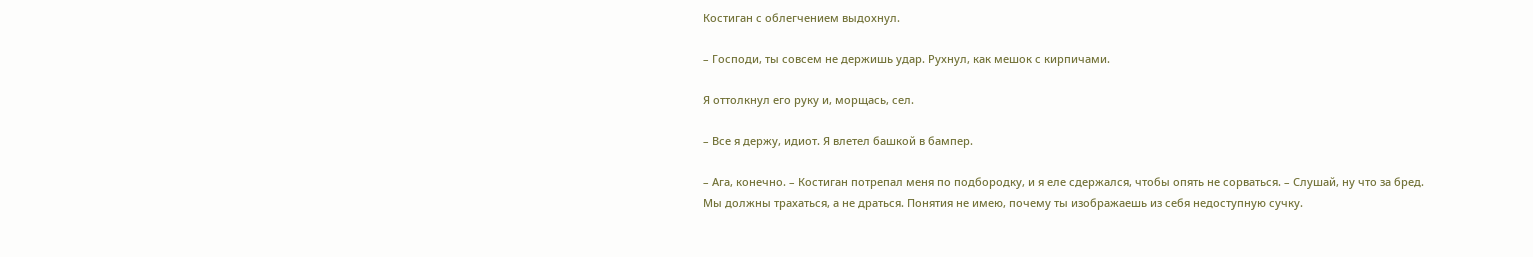Костиган с облегчением выдохнул.

– Господи, ты совсем не держишь удар. Рухнул, как мешок с кирпичами.

Я оттолкнул его руку и, морщась, сел.

– Все я держу, идиот. Я влетел башкой в бампер.

– Ага, конечно. – Костиган потрепал меня по подбородку, и я еле сдержался, чтобы опять не сорваться. – Слушай, ну что за бред. Мы должны трахаться, а не драться. Понятия не имею, почему ты изображаешь из себя недоступную сучку.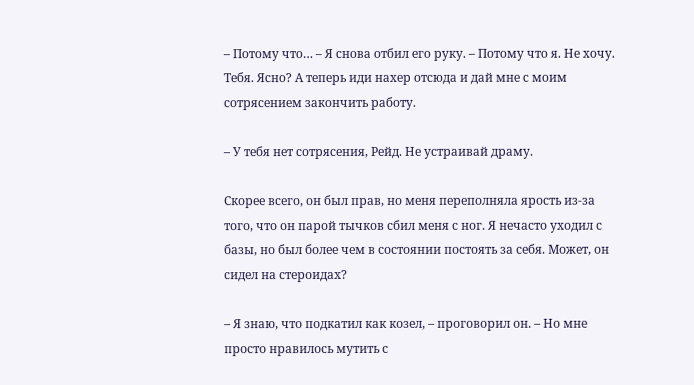– Потому что… – Я снова отбил его руку. – Потому что я. Не хочу. Тебя. Ясно? А теперь иди нахер отсюда и дай мне с моим сотрясением закончить работу.

– У тебя нет сотрясения, Рейд. Не устраивай драму.

Скорее всего, он был прав, но меня переполняла ярость из-за того, что он парой тычков сбил меня с ног. Я нечасто уходил с базы, но был более чем в состоянии постоять за себя. Может, он сидел на стероидах?

– Я знаю, что подкатил как козел, – проговорил он. – Но мне просто нравилось мутить с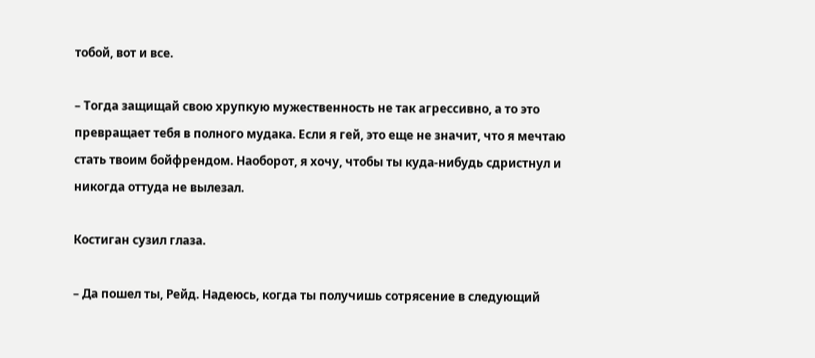тобой, вот и все.

– Тогда защищай свою хрупкую мужественность не так агрессивно, а то это превращает тебя в полного мудака. Если я гей, это еще не значит, что я мечтаю стать твоим бойфрендом. Наоборот, я хочу, чтобы ты куда-нибудь сдристнул и никогда оттуда не вылезал.

Костиган сузил глаза.

– Да пошел ты, Рейд. Надеюсь, когда ты получишь сотрясение в следующий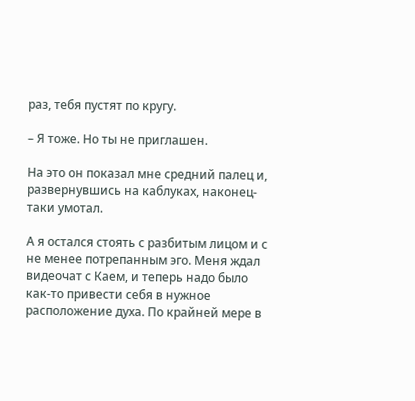раз, тебя пустят по кругу.

– Я тоже. Но ты не приглашен.

На это он показал мне средний палец и, развернувшись на каблуках, наконец-таки умотал.

А я остался стоять с разбитым лицом и с не менее потрепанным эго. Меня ждал видеочат с Каем, и теперь надо было как-то привести себя в нужное расположение духа. По крайней мере в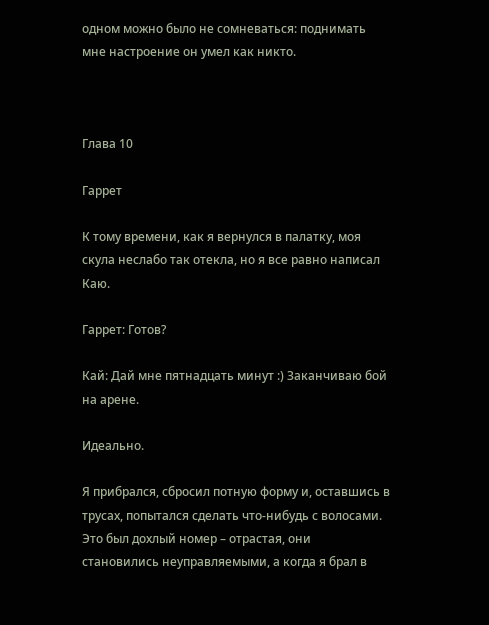одном можно было не сомневаться: поднимать мне настроение он умел как никто.



Глава 10

Гаррет

К тому времени, как я вернулся в палатку, моя скула неслабо так отекла, но я все равно написал Каю.

Гаррет: Готов?

Кай: Дай мне пятнадцать минут :) Заканчиваю бой на арене.

Идеально.

Я прибрался, сбросил потную форму и, оставшись в трусах, попытался сделать что-нибудь с волосами. Это был дохлый номер – отрастая, они становились неуправляемыми, а когда я брал в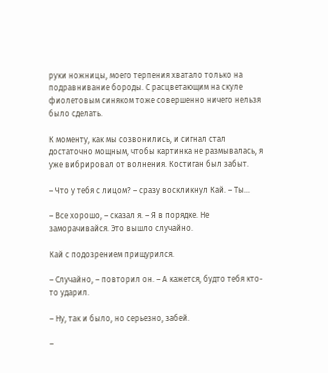руки ножницы, моего терпения хватало только на подравнивание бороды. С расцветающим на скуле фиолетовым синяком тоже совершенно ничего нельзя было сделать.

К моменту, как мы созвонились, и сигнал стал достаточно мощным, чтобы картинка не размывалась, я уже вибрировал от волнения. Костиган был забыт.

– Что у тебя с лицом? – сразу воскликнул Кай. – Ты…

– Все хорошо, – сказал я. – Я в порядке. Не заморачивайся. Это вышло случайно.

Кай с подозрением прищурился.

– Случайно, – повторил он. – А кажется, будто тебя кто-то ударил.

– Ну, так и было, но серьезно, забей.

–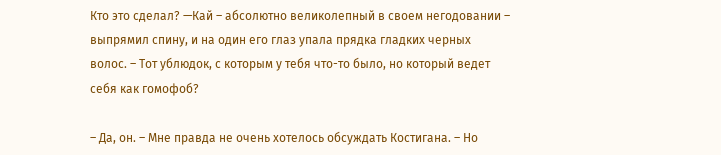Кто это сделал? —Кай – абсолютно великолепный в своем негодовании – выпрямил спину, и на один его глаз упала прядка гладких черных волос. – Тот ублюдок, с которым у тебя что-то было, но который ведет себя как гомофоб?

– Да, он. – Мне правда не очень хотелось обсуждать Костигана. – Но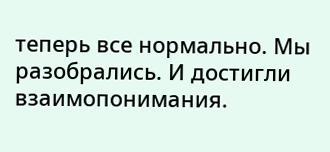теперь все нормально. Мы разобрались. И достигли взаимопонимания.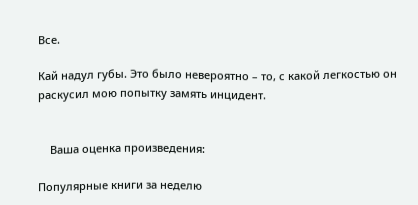Все.

Кай надул губы. Это было невероятно – то, с какой легкостью он раскусил мою попытку замять инцидент.


    Ваша оценка произведения:

Популярные книги за неделю